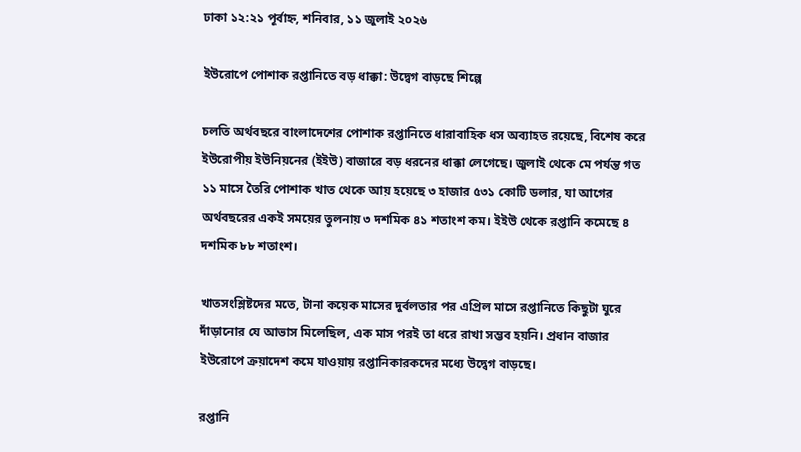ঢাকা ১২:২১ পূর্বাহ্ন, শনিবার, ১১ জুলাই ২০২৬

ইউরোপে পোশাক রপ্তানিতে বড় ধাক্কা: উদ্বেগ বাড়ছে শিল্পে

চলতি অর্থবছরে বাংলাদেশের পোশাক রপ্তানিতে ধারাবাহিক ধস অব্যাহত রয়েছে, বিশেষ করে ইউরোপীয় ইউনিয়নের (ইইউ) বাজারে বড় ধরনের ধাক্কা লেগেছে। জুলাই থেকে মে পর্যন্ত গত ১১ মাসে তৈরি পোশাক খাত থেকে আয় হয়েছে ৩ হাজার ৫৩১ কোটি ডলার, যা আগের অর্থবছরের একই সময়ের তুলনায় ৩ দশমিক ৪১ শতাংশ কম। ইইউ থেকে রপ্তানি কমেছে ৪ দশমিক ৮৮ শতাংশ।

খাতসংশ্লিষ্টদের মতে, টানা কয়েক মাসের দুর্বলতার পর এপ্রিল মাসে রপ্তানিতে কিছুটা ঘুরে দাঁড়ানোর যে আভাস মিলেছিল, এক মাস পরই তা ধরে রাখা সম্ভব হয়নি। প্রধান বাজার ইউরোপে ক্রয়াদেশ কমে যাওয়ায় রপ্তানিকারকদের মধ্যে উদ্বেগ বাড়ছে।

রপ্তানি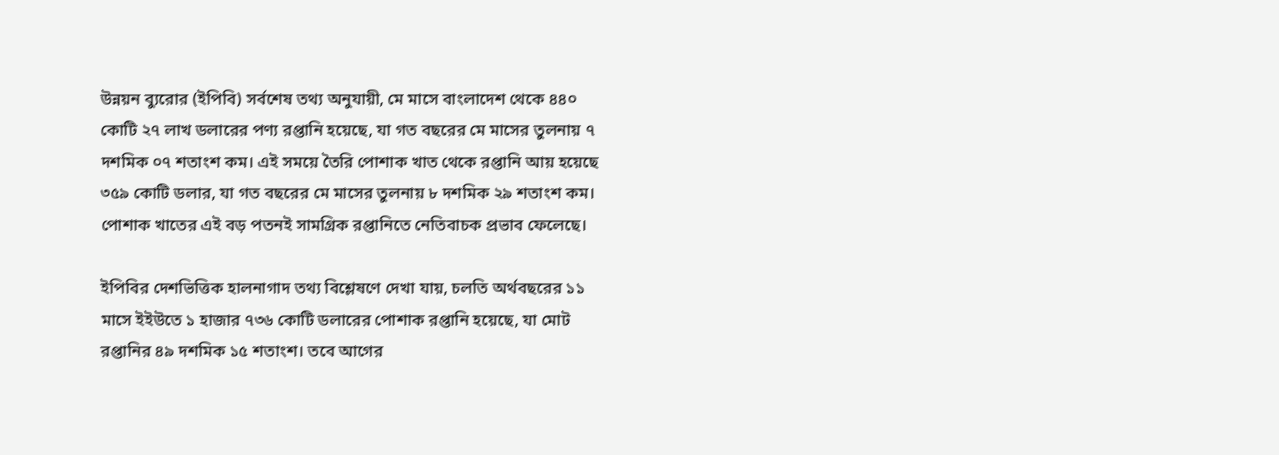উন্নয়ন ব্যুরোর (ইপিবি) সর্বশেষ তথ্য অনুযায়ী, মে মাসে বাংলাদেশ থেকে ৪৪০ কোটি ২৭ লাখ ডলারের পণ্য রপ্তানি হয়েছে, যা গত বছরের মে মাসের তুলনায় ৭ দশমিক ০৭ শতাংশ কম। এই সময়ে তৈরি পোশাক খাত থেকে রপ্তানি আয় হয়েছে ৩৫৯ কোটি ডলার, যা গত বছরের মে মাসের তুলনায় ৮ দশমিক ২৯ শতাংশ কম। পোশাক খাতের এই বড় পতনই সামগ্রিক রপ্তানিতে নেতিবাচক প্রভাব ফেলেছে।

ইপিবির দেশভিত্তিক হালনাগাদ তথ্য বিশ্লেষণে দেখা যায়, চলতি অর্থবছরের ১১ মাসে ইইউতে ১ হাজার ৭৩৬ কোটি ডলারের পোশাক রপ্তানি হয়েছে, যা মোট রপ্তানির ৪৯ দশমিক ১৫ শতাংশ। তবে আগের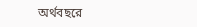অর্থবছরে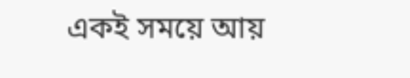একই সময়ে আয়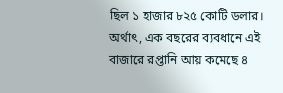ছিল ১ হাজার ৮২৫ কোটি ডলার। অর্থাৎ, এক বছরের ব্যবধানে এই বাজারে রপ্তানি আয় কমেছে ৪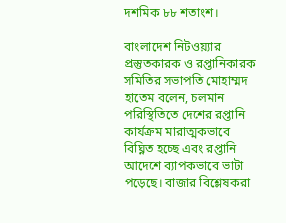দশমিক ৮৮ শতাংশ।

বাংলাদেশ নিটওয়্যার প্রস্তুতকারক ও রপ্তানিকারক সমিতির সভাপতি মোহাম্মদ হাতেম বলেন, চলমান পরিস্থিতিতে দেশের রপ্তানি কার্যক্রম মারাত্মকভাবে বিঘ্নিত হচ্ছে এবং রপ্তানি আদেশে ব্যাপকভাবে ভাটা পড়েছে। বাজার বিশ্লেষকরা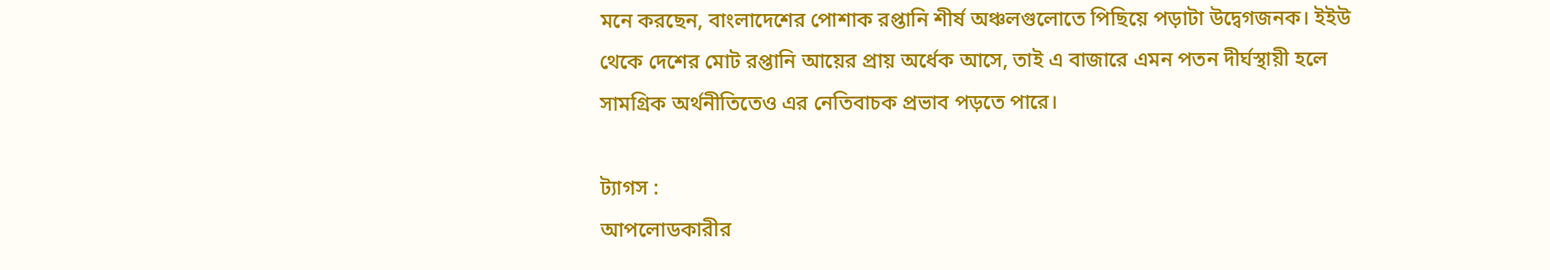মনে করছেন, বাংলাদেশের পোশাক রপ্তানি শীর্ষ অঞ্চলগুলোতে পিছিয়ে পড়াটা উদ্বেগজনক। ইইউ থেকে দেশের মোট রপ্তানি আয়ের প্রায় অর্ধেক আসে, তাই এ বাজারে এমন পতন দীর্ঘস্থায়ী হলে সামগ্রিক অর্থনীতিতেও এর নেতিবাচক প্রভাব পড়তে পারে।

ট্যাগস :
আপলোডকারীর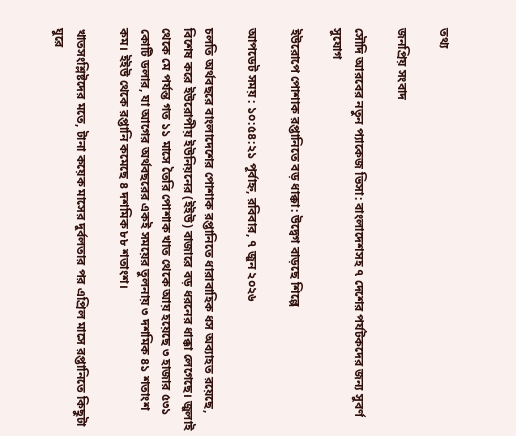তথ্য

জনপ্রিয় সংবাদ

সৌদি আরবের নতুন প্যাকেজ ভিসা: বাংলাদেশসহ ৭ দেশের পর্যটকদের জন্য সুবর্ণ সুযোগ

ইউরোপে পোশাক রপ্তানিতে বড় ধাক্কা: উদ্বেগ বাড়ছে শিল্পে

আপডেট সময় : ১০:৫৪:২১ পূর্বাহ্ন, রবিবার, ৭ জুন ২০২৬

চলতি অর্থবছরে বাংলাদেশের পোশাক রপ্তানিতে ধারাবাহিক ধস অব্যাহত রয়েছে, বিশেষ করে ইউরোপীয় ইউনিয়নের (ইইউ) বাজারে বড় ধরনের ধাক্কা লেগেছে। জুলাই থেকে মে পর্যন্ত গত ১১ মাসে তৈরি পোশাক খাত থেকে আয় হয়েছে ৩ হাজার ৫৩১ কোটি ডলার, যা আগের অর্থবছরের একই সময়ের তুলনায় ৩ দশমিক ৪১ শতাংশ কম। ইইউ থেকে রপ্তানি কমেছে ৪ দশমিক ৮৮ শতাংশ।

খাতসংশ্লিষ্টদের মতে, টানা কয়েক মাসের দুর্বলতার পর এপ্রিল মাসে রপ্তানিতে কিছুটা ঘুরে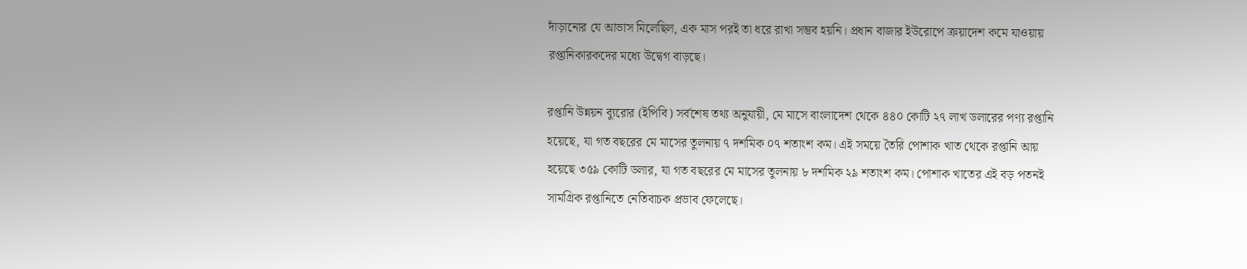দাঁড়ানোর যে আভাস মিলেছিল, এক মাস পরই তা ধরে রাখা সম্ভব হয়নি। প্রধান বাজার ইউরোপে ক্রয়াদেশ কমে যাওয়ায় রপ্তানিকারকদের মধ্যে উদ্বেগ বাড়ছে।

রপ্তানি উন্নয়ন ব্যুরোর (ইপিবি) সর্বশেষ তথ্য অনুযায়ী, মে মাসে বাংলাদেশ থেকে ৪৪০ কোটি ২৭ লাখ ডলারের পণ্য রপ্তানি হয়েছে, যা গত বছরের মে মাসের তুলনায় ৭ দশমিক ০৭ শতাংশ কম। এই সময়ে তৈরি পোশাক খাত থেকে রপ্তানি আয় হয়েছে ৩৫৯ কোটি ডলার, যা গত বছরের মে মাসের তুলনায় ৮ দশমিক ২৯ শতাংশ কম। পোশাক খাতের এই বড় পতনই সামগ্রিক রপ্তানিতে নেতিবাচক প্রভাব ফেলেছে।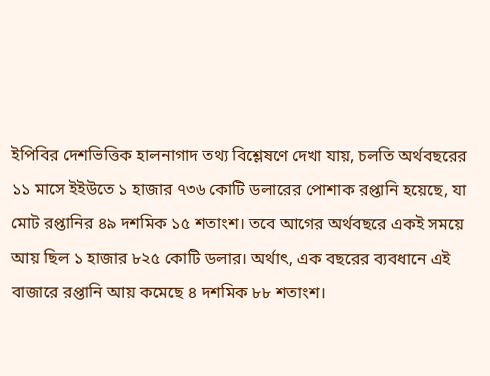ইপিবির দেশভিত্তিক হালনাগাদ তথ্য বিশ্লেষণে দেখা যায়, চলতি অর্থবছরের ১১ মাসে ইইউতে ১ হাজার ৭৩৬ কোটি ডলারের পোশাক রপ্তানি হয়েছে, যা মোট রপ্তানির ৪৯ দশমিক ১৫ শতাংশ। তবে আগের অর্থবছরে একই সময়ে আয় ছিল ১ হাজার ৮২৫ কোটি ডলার। অর্থাৎ, এক বছরের ব্যবধানে এই বাজারে রপ্তানি আয় কমেছে ৪ দশমিক ৮৮ শতাংশ।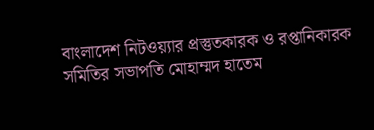বাংলাদেশ নিটওয়্যার প্রস্তুতকারক ও রপ্তানিকারক সমিতির সভাপতি মোহাম্মদ হাতেম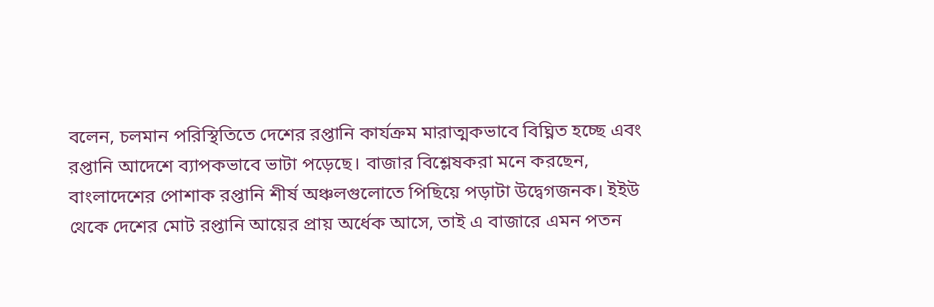বলেন, চলমান পরিস্থিতিতে দেশের রপ্তানি কার্যক্রম মারাত্মকভাবে বিঘ্নিত হচ্ছে এবং রপ্তানি আদেশে ব্যাপকভাবে ভাটা পড়েছে। বাজার বিশ্লেষকরা মনে করছেন, বাংলাদেশের পোশাক রপ্তানি শীর্ষ অঞ্চলগুলোতে পিছিয়ে পড়াটা উদ্বেগজনক। ইইউ থেকে দেশের মোট রপ্তানি আয়ের প্রায় অর্ধেক আসে, তাই এ বাজারে এমন পতন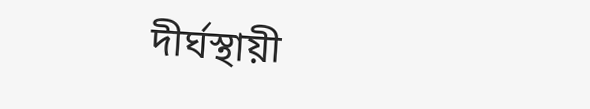দীর্ঘস্থায়ী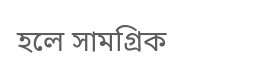হলে সামগ্রিক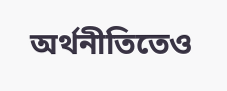অর্থনীতিতেও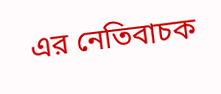এর নেতিবাচক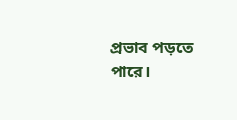প্রভাব পড়তে পারে।